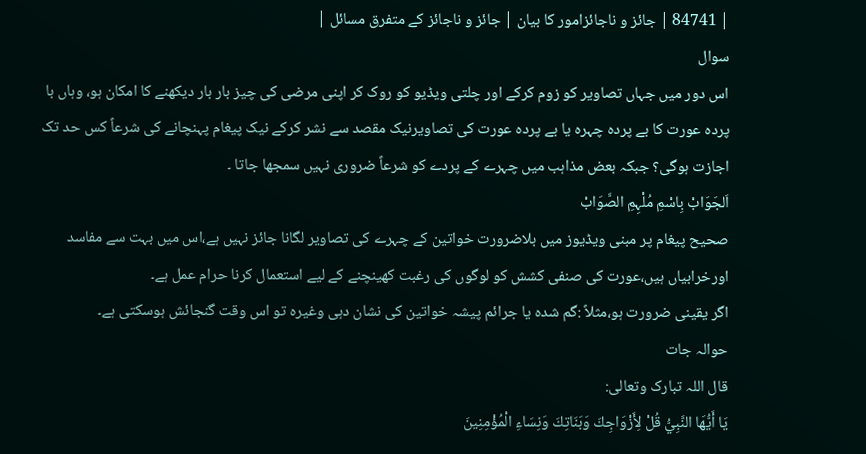| 84741 | جائز و ناجائزامور کا بیان | جائز و ناجائز کے متفرق مسائل |
سوال
اس دور میں جہاں تصاویر کو زوم کرکے اور چلتی ویڈیو کو روک کر اپنی مرضی کی چیز بار بار دیکھنے کا امکان ہو، وہاں با پردہ عورت کا بے پردہ چہرہ یا بے پردہ عورت کی تصاویرنیک مقصد سے نشر کرکے نیک پیغام پہنچانے کی شرعاً کس حد تک اجازت ہوگی؟ جبکہ بعض مذاہب میں چہرے کے پردے کو شرعاً ضروری نہیں سمجھا جاتا ۔
اَلجَوَابْ بِاسْمِ مُلْہِمِ الصَّوَابْ
صحیح پیغام پر مبنی ویڈیوز میں بلاضرورت خواتین کے چہرے کی تصاویر لگانا جائز نہیں ہے،اس میں بہت سے مفاسد
اورخرابیاں ہیں،عورت کی صنفی کشش کو لوگوں کی رغبت کھینچنے کے لیے استعمال کرنا حرام عمل ہے۔
اگر یقینی ضرورت ہو،مثلاً :گم شدہ یا جرائم پیشہ خواتین کی نشان دہی وغیرہ تو اس وقت گنجائش ہوسکتی ہے۔
حوالہ جات
قال اللہ تبارک وتعالی:
يَا أَيُّهَا النَّبِيُّ قُلْ لِأَزْوَاجِكَ وَبَنَاتِكَ وَنِسَاءِ الْمُؤْمِنِينَ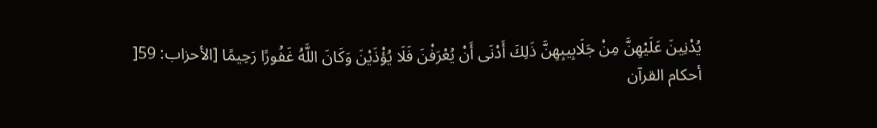يُدْنِينَ عَلَيْهِنَّ مِنْ جَلَابِيبِهِنَّ ذَلِكَ أَدْنَى أَنْ يُعْرَفْنَ فَلَا يُؤْذَيْنَ وَكَانَ اللَّهُ غَفُورًا رَحِيمًا [الأحزاب: 59[
أحكام القرآن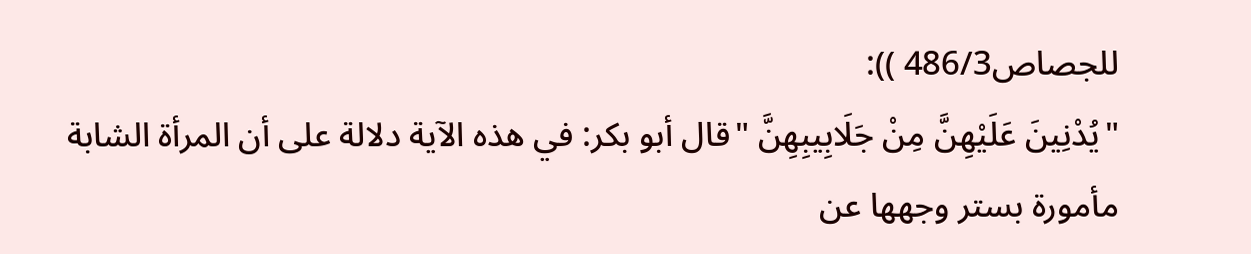للجصاص486/3 )):
"يُدْنِينَ عَلَيْهِنَّ مِنْ جَلَابِيبِهِنَّ "قال أبو بكر: في هذه الآية دلالة على أن المرأة الشابة مأمورة بستر وجهها عن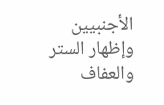الأجنبيين وإظهار الستر والعفاف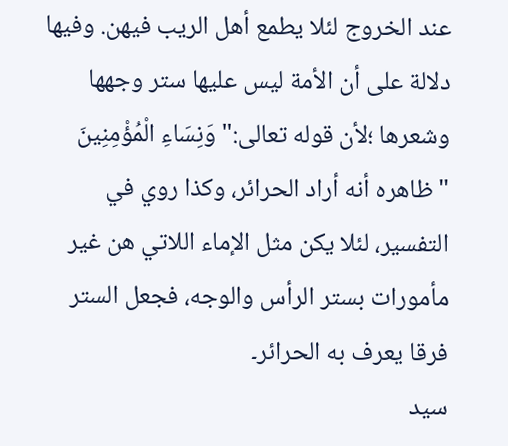عند الخروج لئلا يطمع أهل الريب فيهن. وفيها دلالة على أن الأمة ليس عليها ستر وجهها وشعرها ؛لأن قوله تعالى:" وَنِسَاءِ الْمُؤْمِنِينَ "ظاهره أنه أراد الحرائر، وكذا روي في التفسير، لئلا يكن مثل الإماء اللاتي هن غير مأمورات بستر الرأس والوجه، فجعل الستر فرقا يعرف به الحرائر۔
سید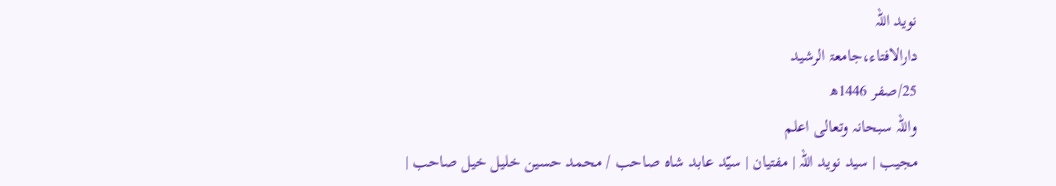نوید اللہ
دارالافتاء،جامعۃ الرشید
25/صفر 1446ھ
واللہ سبحانہ وتعالی اعلم
مجیب | سید نوید اللہ | مفتیان | سیّد عابد شاہ صاحب / محمد حسین خلیل خیل صاحب |